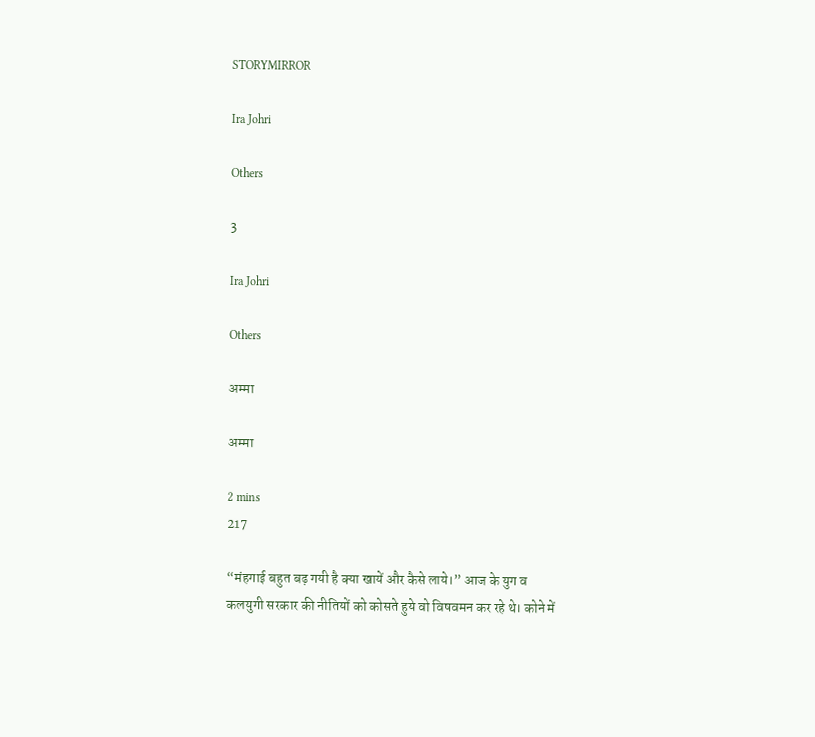STORYMIRROR

Ira Johri

Others

3

Ira Johri

Others

अम्मा

अम्मा

2 mins
217

“मंहगाई बहुत बढ़ गयी है क्या खायें और कैसे लाये।” आज के युग व कलयुगी सरकार की नीतियों को कोसते हुये वो विषवमन कर रहे थे। कोने में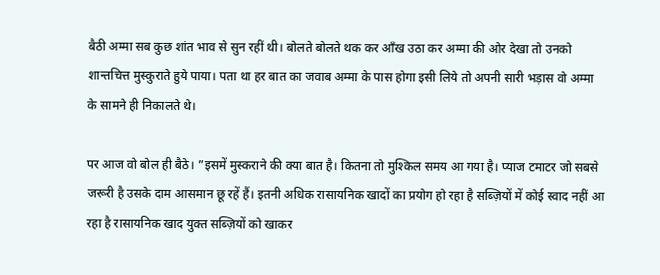बैठी अम्मा सब कुछ शांत भाव से सुन रहीं थी। बोलते बोलते थक कर आँख उठा कर अम्मा की ओर देखा तो उनको शान्तचित्त मुस्कुराते हुये पाया। पता था हर बात का जवाब अम्मा के पास होगा इसी लिये तो अपनी सारी भड़ास वो अम्मा के सामने ही निकालते थे।

पर आज वो बोल ही बैठे। ”इसमें मुस्कराने की क्या बात है। कितना तो मुश्किल समय आ गया है। प्याज टमाटर जो सबसे जरूरी है उसके दाम आसमान छू रहें हैं। इतनी अधिक रासायनिक खादों का प्रयोग हो रहा है सब्ज़ियों में कोई स्वाद नहीं आ रहा है रासायनिक खाद युक्त सब्ज़ियों को खाकर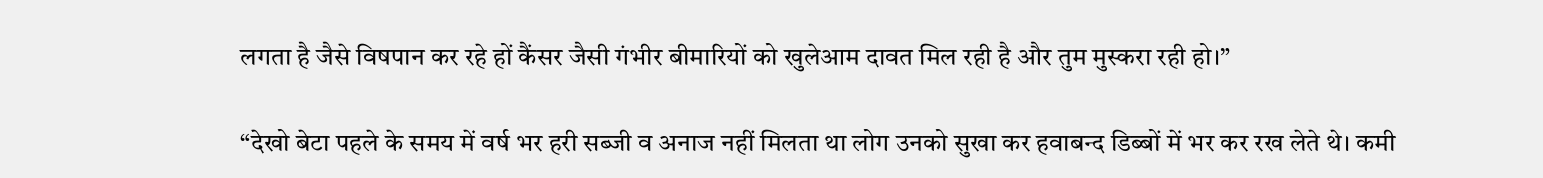लगता है जैसे विषपान कर रहे हों कैंसर जैसी गंभीर बीमारियों को खुलेआम दावत मिल रही है और तुम मुस्करा रही हो।”

“देखो बेटा पहले के समय में वर्ष भर हरी सब्जी व अनाज नहीं मिलता था लोग उनको सुखा कर हवाबन्द डिब्बों में भर कर रख लेते थे। कमी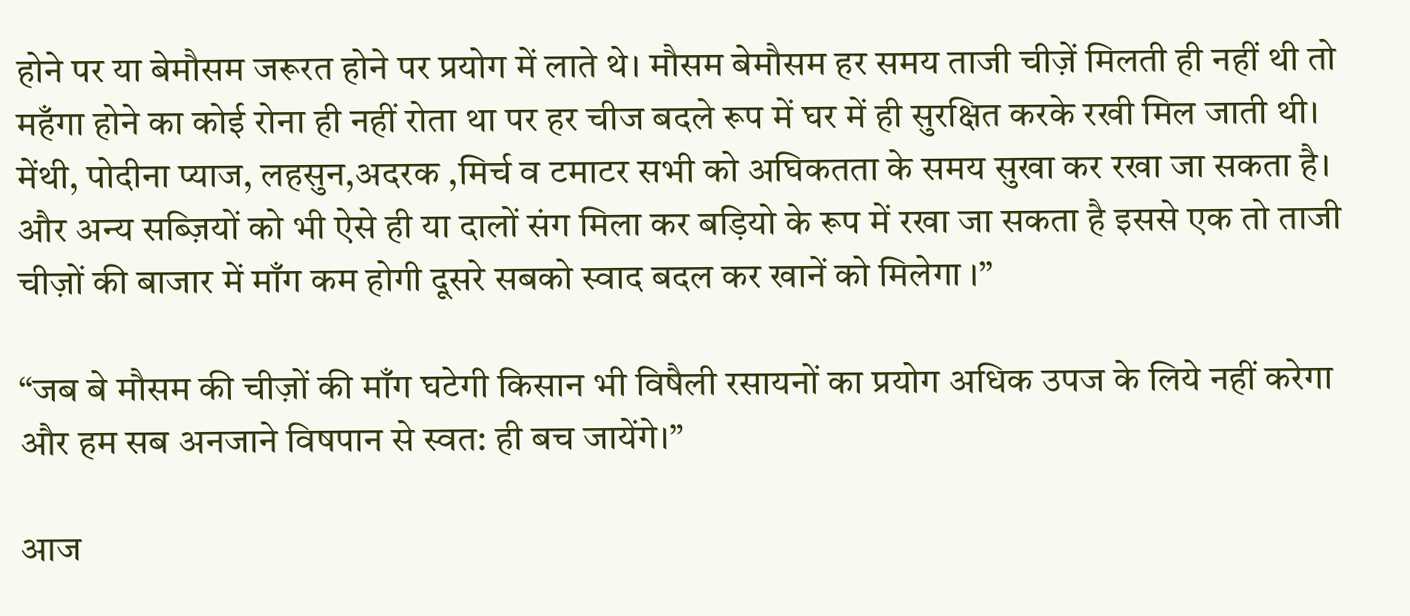होने पर या बेमौसम जरूरत होने पर प्रयोग में लाते थे। मौसम बेमौसम हर समय ताजी चीज़ें मिलती ही नहीं थी तो महँगा होने का कोई रोना ही नहीं रोता था पर हर चीज बदले रूप में घर में ही सुरक्षित करके रखी मिल जाती थी। मेंथी, पोदीना प्याज, लहसुन,अदरक ,मिर्च व टमाटर सभी को अघिकतता के समय सुखा कर रखा जा सकता है। और अन्य सब्ज़ियों को भी ऐसे ही या दालों संग मिला कर बड़ियो के रूप में रखा जा सकता है इससे एक तो ताजी चीज़ों की बाजार में माँग कम होगी दूसरे सबको स्वाद बदल कर खानें को मिलेगा ।”

“जब बे मौसम की चीज़ों की माँग घटेगी किसान भी विषैली रसायनों का प्रयोग अधिक उपज के लिये नहीं करेगा और हम सब अनजाने विषपान से स्वत: ही बच जायेंगे।”

आज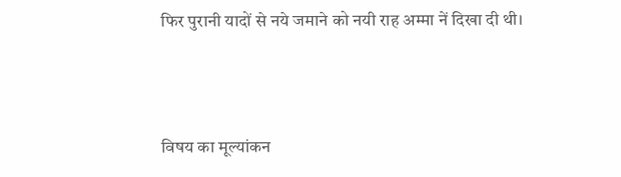फिर पुरानी यादों से नये जमाने को नयी राह अम्मा नें दिखा दी थी।



विषय का मूल्यांकन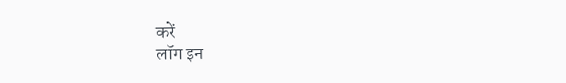करें
लॉग इन